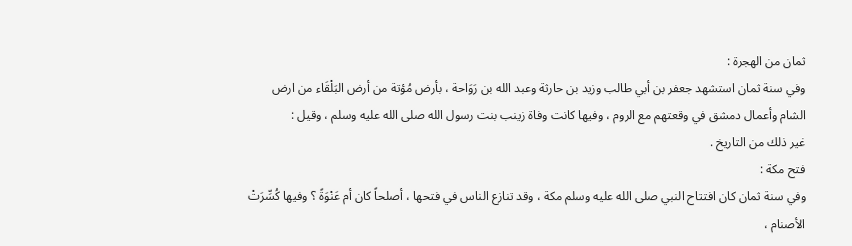ثمان من الهجرة :
وفي سنة ثمان استشهد جعفر بن أبي طالب وزيد بن حارثة وعبد الله بن رَوَاحة ، بأرض مُؤتة من أرض البَلْقَاء من ارض الشام وأعمال دمشق في وقعتهم مع الروم ، وفيها كانت وفاة زينب بنت رسول الله صلى الله عليه وسلم ، وقيل :
غير ذلك من التاريخ .
فتح مكة :
وفي سنة ثمان كان افتتاح النبي صلى الله عليه وسلم مكة ، وقد تنازع الناس في فتحها ، أصلحاً كان أم عَنْوَةً ؟ وفيها كُسِّرَتْ الأصنام ،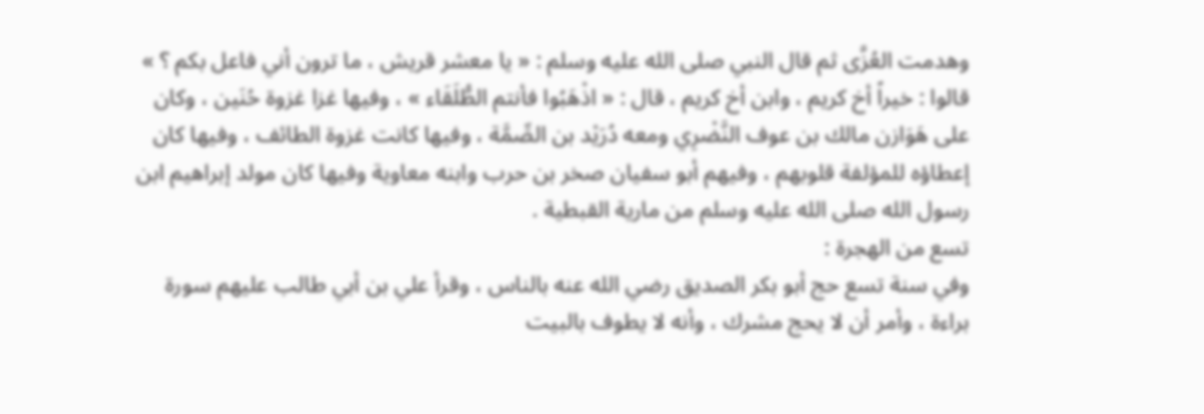وهدمت العُزَّى ثم قال النبي صلى الله عليه وسلم : « يا معشر قريش ، ما ترون أني فاعل بكم ؟ » قالوا : خيراً أخ كريم ، وابن أخ كريم ، قال : « اذْهَبُوا فأنتم الطُّلَقَاء » ، وفيها غزا غزوة حُنَين ، وكان على هَوَازن مالك بن عوف النَّضْرِي ومعه دُرَيْد بن الصِّمَّة ، وفيها كانت غزوة الطائف ، وفيها كان إعطاؤه للمؤلفة قلوبهم ، وفيهم أبو سفيان صخر بن حرب وابنه معاوية وفيها كان مولد إبراهيم ابن رسول الله صلى الله عليه وسلم من مارية القبطية .
تسع من الهجرة :
وفي سنة تسع حج أبو بكر الصديق رضي الله عنه بالناس ، وقرأ علي بن أبي طالب عليهم سورة براءة ، وأمر أن لا يحج مشرك ، وأنه لا يطوف بالبيت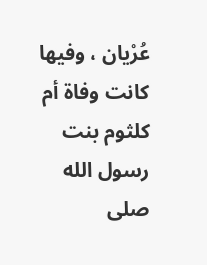عُرْيان ، وفيها كانت وفاة أم كلثوم بنت رسول الله صلى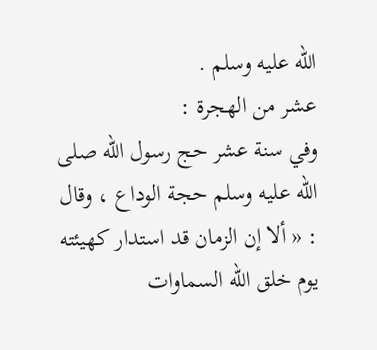الله عليه وسلم .
عشر من الهجرة :
وفي سنة عشر حج رسول الله صلى الله عليه وسلم حجة الوداع ، وقال : « ألا إن الزمان قد استدار كهيئته يوم خلق الله السماوات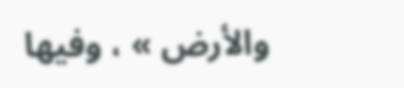والأرض » ، وفيها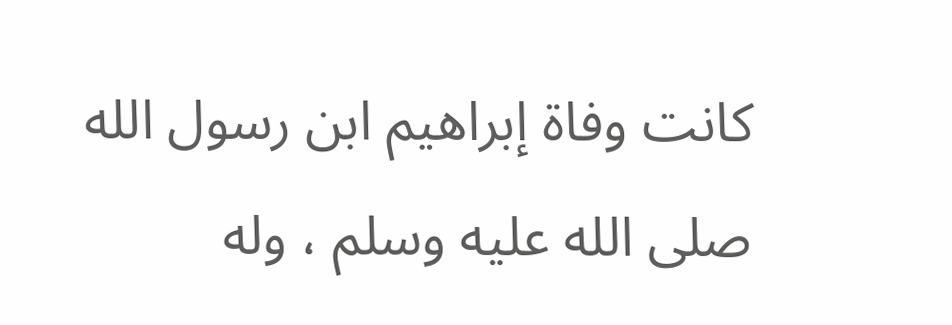كانت وفاة إبراهيم ابن رسول الله صلى الله عليه وسلم ، وله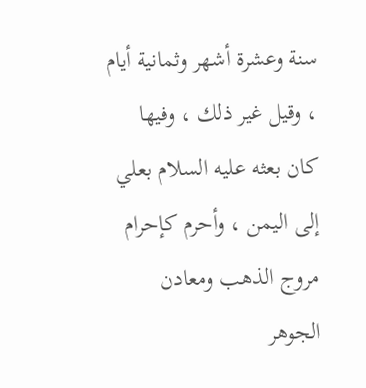سنة وعشرة أشهر وثمانية أيام ، وقيل غير ذلك ، وفيها كان بعثه عليه السلام بعلي إلى اليمن ، وأحرم كإحرام
مروج الذهب ومعادن الجوهر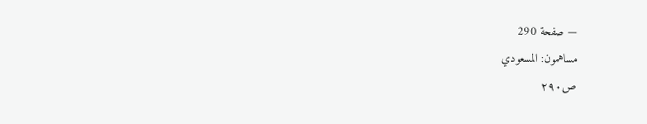— صفحة 290
مساهمون: المسعودي
ص٢٩٠